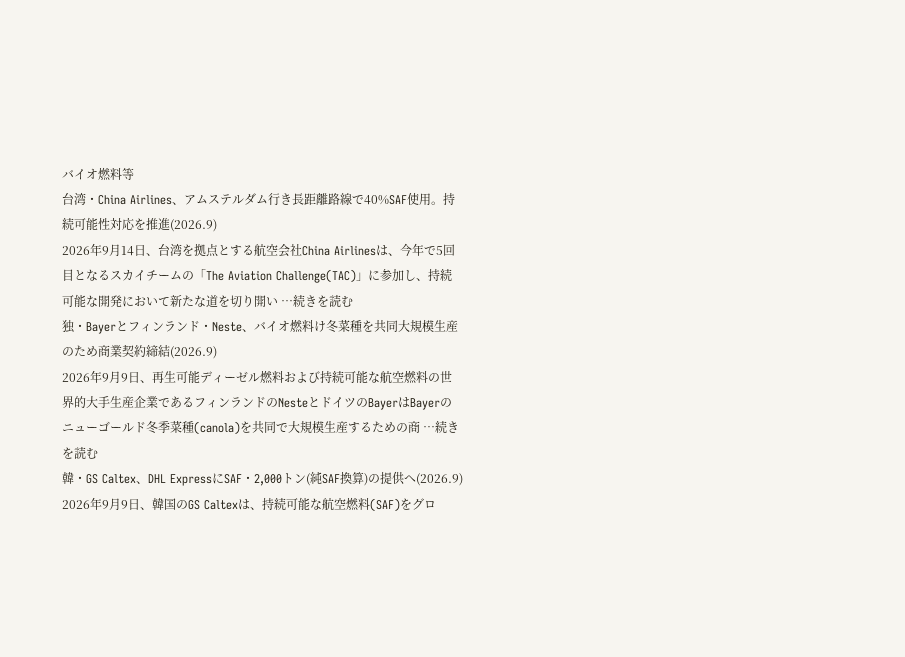バイオ燃料等
台湾・China Airlines、アムステルダム行き長距離路線で40%SAF使用。持続可能性対応を推進(2026.9)
2026年9月14日、台湾を拠点とする航空会社China Airlinesは、今年で5回目となるスカイチームの「The Aviation Challenge(TAC)」に参加し、持続可能な開発において新たな道を切り開い …続きを読む
独・Bayerとフィンランド・Neste、バイオ燃料け冬菜種を共同大規模生産のため商業契約締結(2026.9)
2026年9月9日、再生可能ディーゼル燃料および持続可能な航空燃料の世界的大手生産企業であるフィンランドのNesteとドイツのBayerはBayerのニューゴールド冬季菜種(canola)を共同で大規模生産するための商 …続きを読む
韓・GS Caltex、DHL ExpressにSAF・2,000トン(純SAF換算)の提供へ(2026.9)
2026年9月9日、韓国のGS Caltexは、持続可能な航空燃料(SAF)をグロ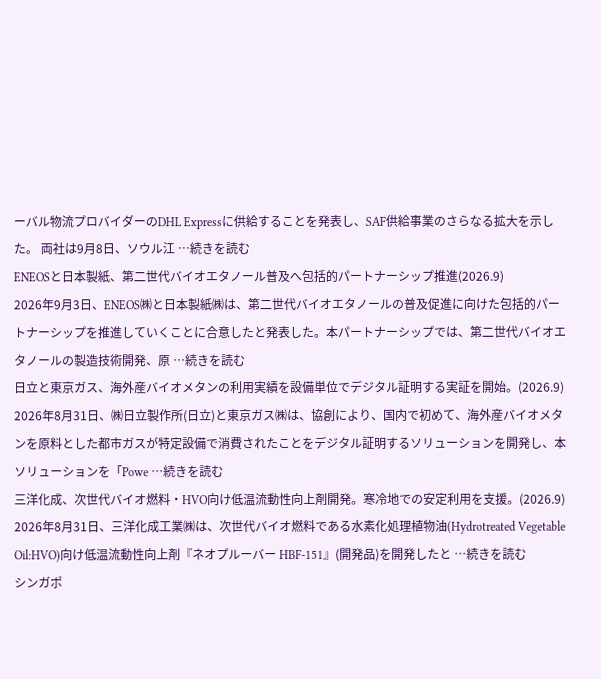ーバル物流プロバイダーのDHL Expressに供給することを発表し、SAF供給事業のさらなる拡大を示した。 両社は9月8日、ソウル江 …続きを読む
ENEOSと日本製紙、第二世代バイオエタノール普及へ包括的パートナーシップ推進(2026.9)
2026年9月3日、ENEOS㈱と日本製紙㈱は、第二世代バイオエタノールの普及促進に向けた包括的パートナーシップを推進していくことに合意したと発表した。本パートナーシップでは、第二世代バイオエタノールの製造技術開発、原 …続きを読む
日立と東京ガス、海外産バイオメタンの利用実績を設備単位でデジタル証明する実証を開始。(2026.9)
2026年8月31日、㈱日立製作所(日立)と東京ガス㈱は、協創により、国内で初めて、海外産バイオメタンを原料とした都市ガスが特定設備で消費されたことをデジタル証明するソリューションを開発し、本ソリューションを「Powe …続きを読む
三洋化成、次世代バイオ燃料・HVO向け低温流動性向上剤開発。寒冷地での安定利用を支援。(2026.9)
2026年8月31日、三洋化成工業㈱は、次世代バイオ燃料である水素化処理植物油(Hydrotreated Vegetable Oil:HVO)向け低温流動性向上剤『ネオプルーバー HBF-151』(開発品)を開発したと …続きを読む
シンガポ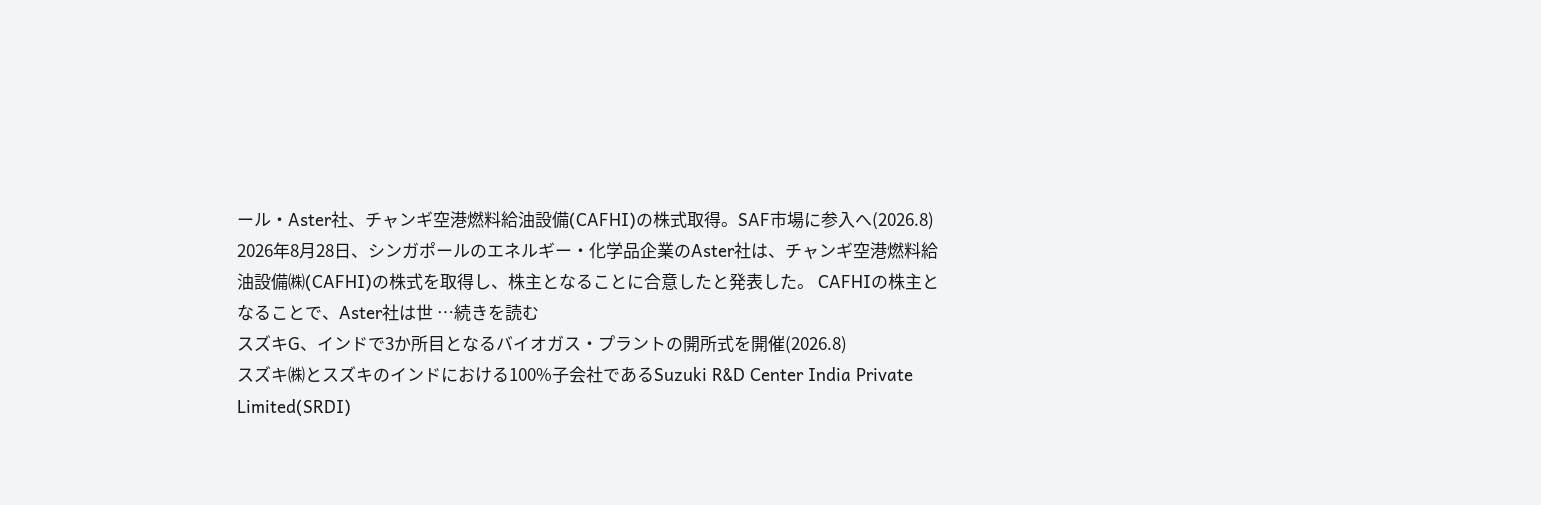ール・Aster社、チャンギ空港燃料給油設備(CAFHI)の株式取得。SAF市場に参入へ(2026.8)
2026年8月28日、シンガポールのエネルギー・化学品企業のAster社は、チャンギ空港燃料給油設備㈱(CAFHI)の株式を取得し、株主となることに合意したと発表した。 CAFHIの株主となることで、Aster社は世 …続きを読む
スズキG、インドで3か所目となるバイオガス・プラントの開所式を開催(2026.8)
スズキ㈱とスズキのインドにおける100%子会社であるSuzuki R&D Center India Private Limited(SRDI)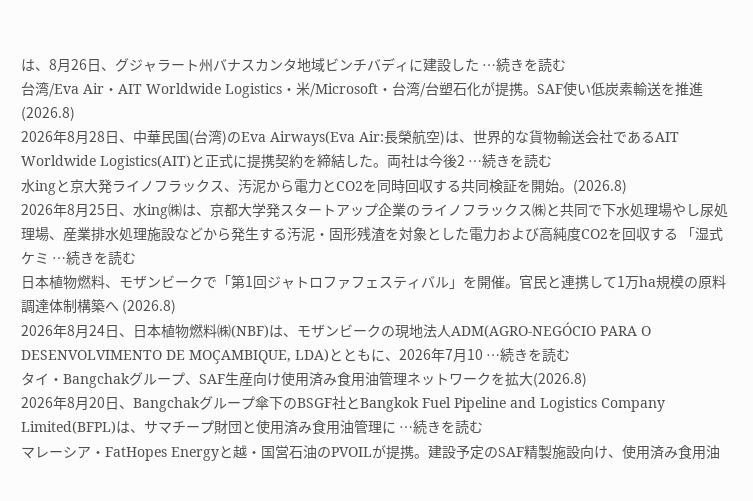は、8月26日、グジャラート州バナスカンタ地域ビンチバディに建設した …続きを読む
台湾/Eva Air・AIT Worldwide Logistics・米/Microsoft・台湾/台塑石化が提携。SAF使い低炭素輸送を推進(2026.8)
2026年8月28日、中華民国(台湾)のEva Airways(Eva Air:長榮航空)は、世界的な貨物輸送会社であるAIT Worldwide Logistics(AIT)と正式に提携契約を締結した。両社は今後2 …続きを読む
水ingと京大発ライノフラックス、汚泥から電力とCO2を同時回収する共同検証を開始。(2026.8)
2026年8月25日、水ing㈱は、京都大学発スタートアップ企業のライノフラックス㈱と共同で下水処理場やし尿処理場、産業排水処理施設などから発生する汚泥・固形残渣を対象とした電力および高純度CO2を回収する 「湿式ケミ …続きを読む
日本植物燃料、モザンビークで「第1回ジャトロファフェスティバル」を開催。官民と連携して1万ha規模の原料調達体制構築へ (2026.8)
2026年8月24日、日本植物燃料㈱(NBF)は、モザンビークの現地法人ADM(AGRO-NEGÓCIO PARA O DESENVOLVIMENTO DE MOÇAMBIQUE, LDA)とともに、2026年7月10 …続きを読む
タイ・Bangchakグループ、SAF生産向け使用済み食用油管理ネットワークを拡大(2026.8)
2026年8月20日、Bangchakグループ傘下のBSGF社とBangkok Fuel Pipeline and Logistics Company Limited(BFPL)は、サマチープ財団と使用済み食用油管理に …続きを読む
マレーシア・FatHopes Energyと越・国営石油のPVOILが提携。建設予定のSAF精製施設向け、使用済み食用油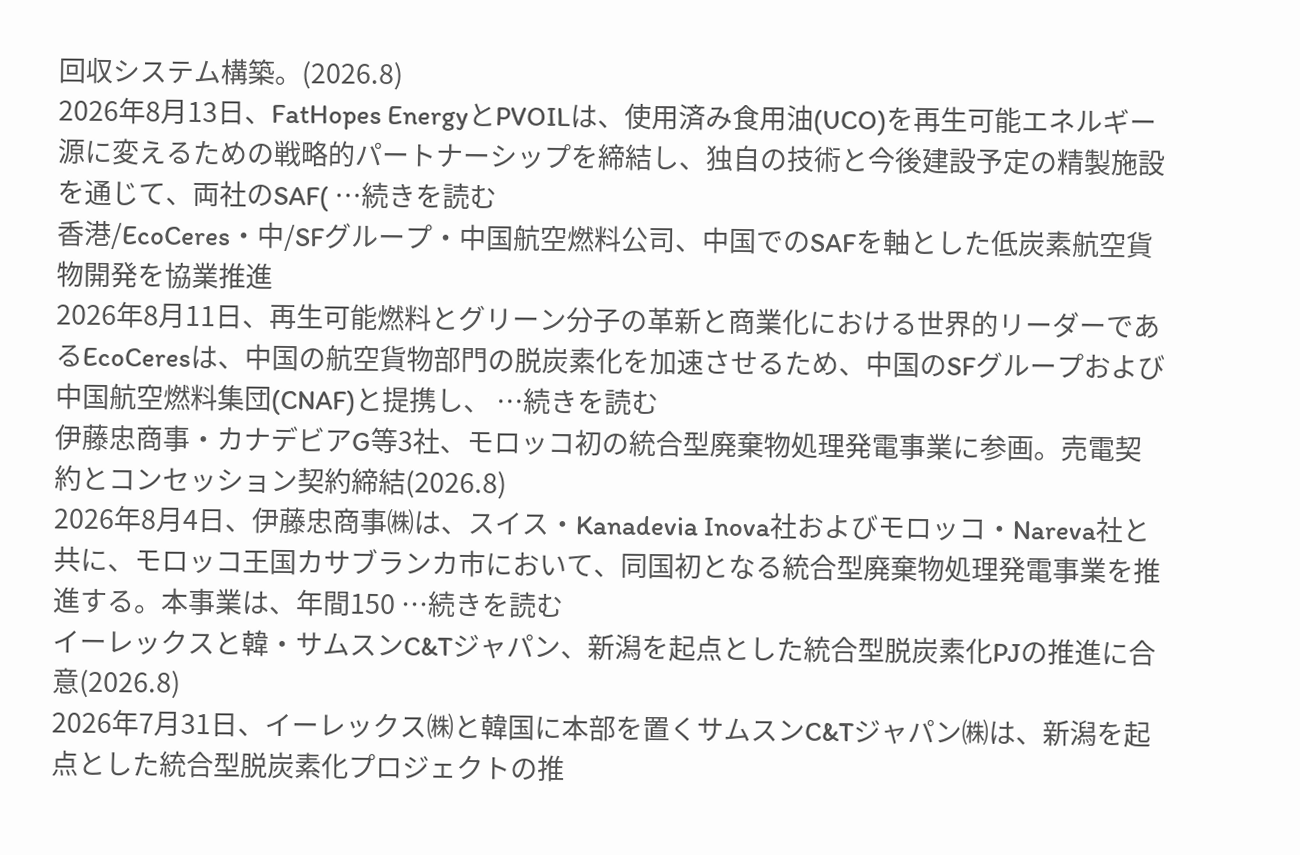回収システム構築。(2026.8)
2026年8月13日、FatHopes EnergyとPVOILは、使用済み食用油(UCO)を再生可能エネルギー源に変えるための戦略的パートナーシップを締結し、独自の技術と今後建設予定の精製施設を通じて、両社のSAF( …続きを読む
香港/EcoCeres・中/SFグループ・中国航空燃料公司、中国でのSAFを軸とした低炭素航空貨物開発を協業推進
2026年8月11日、再生可能燃料とグリーン分子の革新と商業化における世界的リーダーであるEcoCeresは、中国の航空貨物部門の脱炭素化を加速させるため、中国のSFグループおよび中国航空燃料集団(CNAF)と提携し、 …続きを読む
伊藤忠商事・カナデビアG等3社、モロッコ初の統合型廃棄物処理発電事業に参画。売電契約とコンセッション契約締結(2026.8)
2026年8月4日、伊藤忠商事㈱は、スイス・Kanadevia Inova社およびモロッコ・Nareva社と共に、モロッコ王国カサブランカ市において、同国初となる統合型廃棄物処理発電事業を推進する。本事業は、年間150 …続きを読む
イーレックスと韓・サムスンC&Tジャパン、新潟を起点とした統合型脱炭素化PJの推進に合意(2026.8)
2026年7月31日、イーレックス㈱と韓国に本部を置くサムスンC&Tジャパン㈱は、新潟を起点とした統合型脱炭素化プロジェクトの推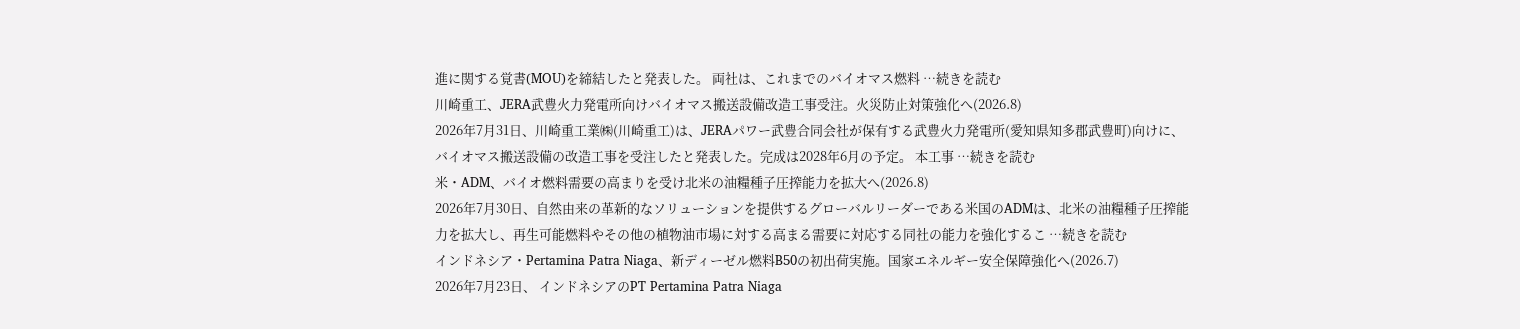進に関する覚書(MOU)を締結したと発表した。 両社は、これまでのバイオマス燃料 …続きを読む
川崎重工、JERA武豊火力発電所向けバイオマス搬送設備改造工事受注。火災防止対策強化へ(2026.8)
2026年7月31日、川崎重工業㈱(川崎重工)は、JERAパワー武豊合同会社が保有する武豊火力発電所(愛知県知多郡武豊町)向けに、バイオマス搬送設備の改造工事を受注したと発表した。完成は2028年6月の予定。 本工事 …続きを読む
米・ADM、バイオ燃料需要の高まりを受け北米の油糧種子圧搾能力を拡大へ(2026.8)
2026年7月30日、自然由来の革新的なソリューションを提供するグローバルリーダーである米国のADMは、北米の油糧種子圧搾能力を拡大し、再生可能燃料やその他の植物油市場に対する高まる需要に対応する同社の能力を強化するこ …続きを読む
インドネシア・Pertamina Patra Niaga、新ディーゼル燃料B50の初出荷実施。国家エネルギー安全保障強化へ(2026.7)
2026年7月23日、 インドネシアのPT Pertamina Patra Niaga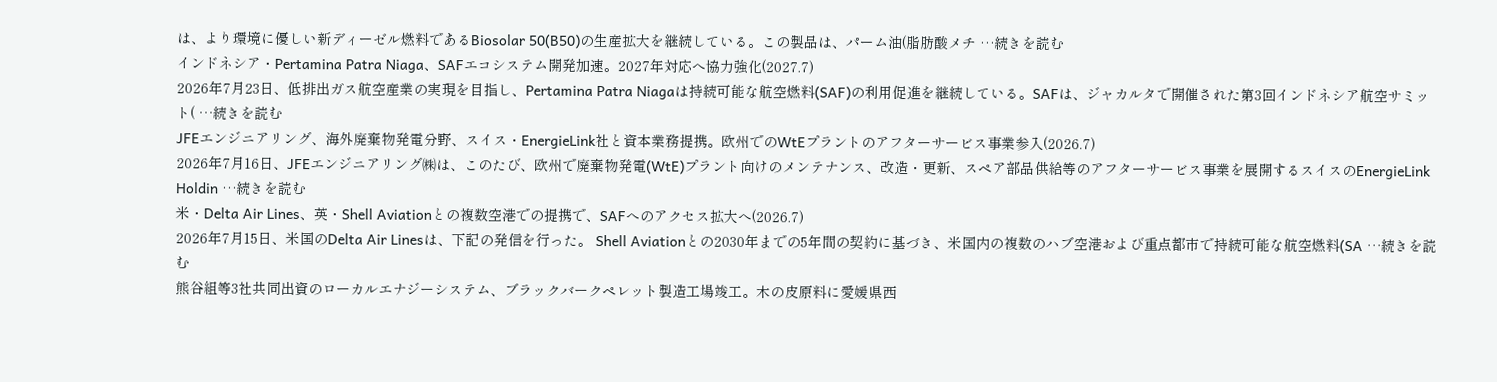は、より環境に優しい新ディーゼル燃料であるBiosolar 50(B50)の生産拡大を継続している。この製品は、パーム油(脂肪酸メチ …続きを読む
インドネシア・Pertamina Patra Niaga、SAFエコシステム開発加速。2027年対応へ協力強化(2027.7)
2026年7月23日、低排出ガス航空産業の実現を目指し、Pertamina Patra Niagaは持続可能な航空燃料(SAF)の利用促進を継続している。SAFは、ジャカルタで開催された第3回インドネシア航空サミット( …続きを読む
JFEエンジニアリング、海外廃棄物発電分野、スイス・EnergieLink社と資本業務提携。欧州でのWtEプラントのアフターサービス事業参入(2026.7)
2026年7月16日、JFEエンジニアリング㈱は、このたび、欧州で廃棄物発電(WtE)プラント向けのメンテナンス、改造・更新、スペア部品供給等のアフターサービス事業を展開するスイスのEnergieLink Holdin …続きを読む
米・Delta Air Lines、英・Shell Aviationとの複数空港での提携で、SAFへのアクセス拡大へ(2026.7)
2026年7月15日、米国のDelta Air Linesは、下記の発信を行った。 Shell Aviationとの2030年までの5年間の契約に基づき、米国内の複数のハブ空港および重点都市で持続可能な航空燃料(SA …続きを読む
熊谷組等3社共同出資のローカルエナジーシステム、ブラックバークペレット製造工場竣工。木の皮原料に愛媛県西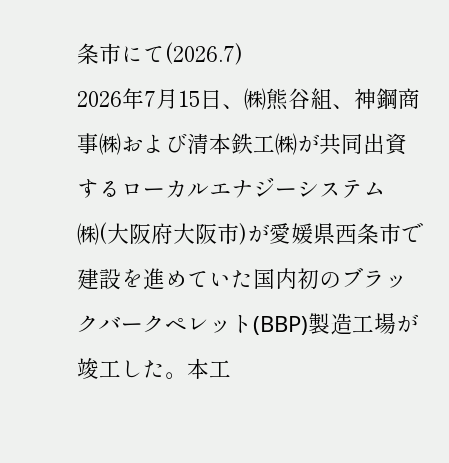条市にて(2026.7)
2026年7月15日、㈱熊谷組、神鋼商事㈱および清本鉄工㈱が共同出資するローカルエナジーシステム㈱(大阪府大阪市)が愛媛県西条市で建設を進めていた国内初のブラックバークペレット(BBP)製造工場が竣工した。本工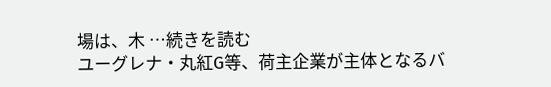場は、木 …続きを読む
ユーグレナ・丸紅G等、荷主企業が主体となるバ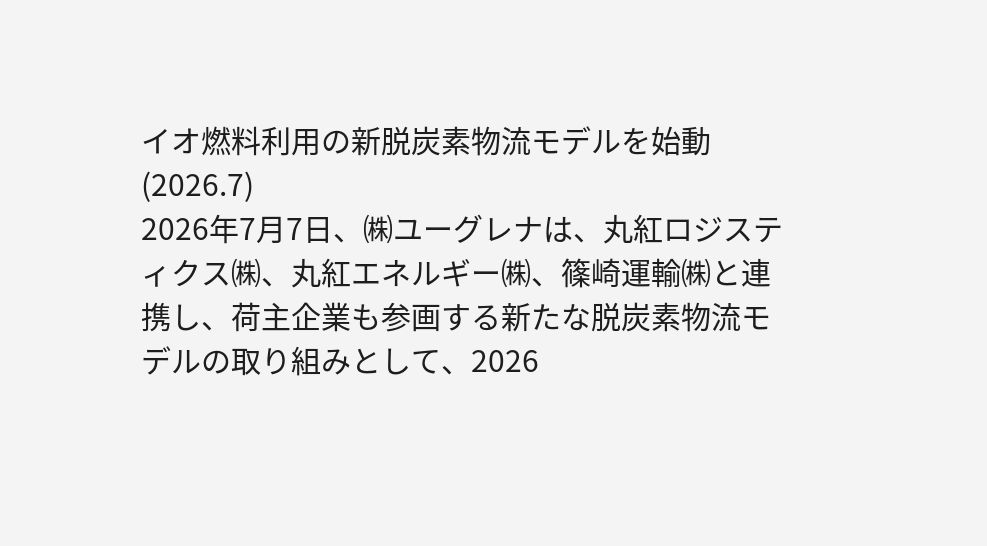イオ燃料利用の新脱炭素物流モデルを始動(2026.7)
2026年7月7日、㈱ユーグレナは、丸紅ロジスティクス㈱、丸紅エネルギー㈱、篠崎運輸㈱と連携し、荷主企業も参画する新たな脱炭素物流モデルの取り組みとして、2026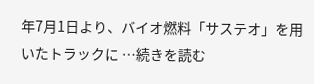年7月1日より、バイオ燃料「サステオ」を用いたトラックに …続きを読む